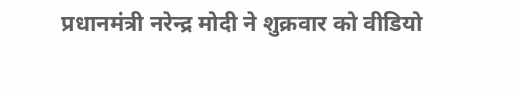प्रधानमंत्री नरेन्द्र मोदी ने शुक्रवार को वीडियो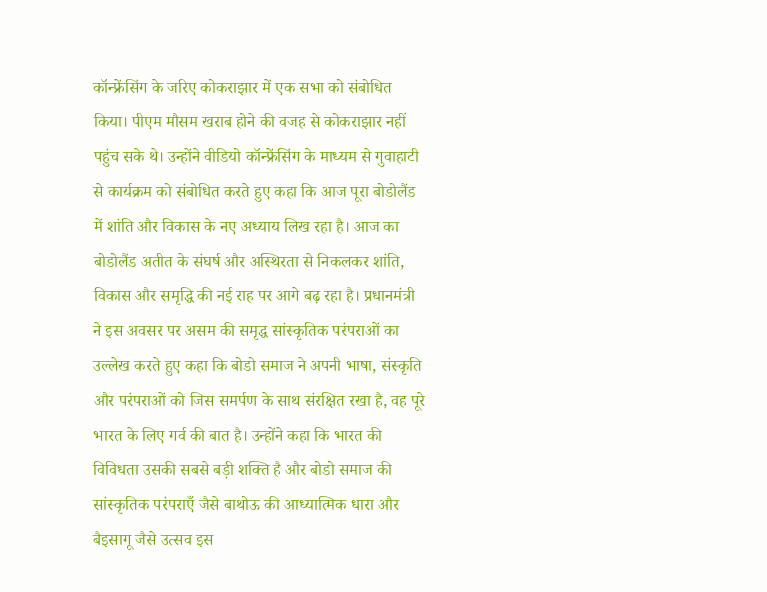कॉन्फ्रेंसिंग के जरिए कोकराझार में एक सभा को संबोधित किया। पीएम मौसम खराब होने की वजह से कोकराझार नहीं पहुंच सके थे। उन्होंने वीडियो कॉन्फ्रेंसिंग के माध्यम से गुवाहाटी से कार्यक्रम को संबोधित करते हुए कहा कि आज पूरा बोडोलैंड में शांति और विकास के नए अध्याय लिख रहा है। आज का बोडोलैंड अतीत के संघर्ष और अस्थिरता से निकलकर शांति, विकास और समृद्धि की नई राह पर आगे बढ़ रहा है। प्रधानमंत्री ने इस अवसर पर असम की समृद्ध सांस्कृतिक परंपराओं का उल्लेख करते हुए कहा कि बोडो समाज ने अपनी भाषा, संस्कृति और परंपराओं को जिस समर्पण के साथ संरक्षित रखा है, वह पूरे भारत के लिए गर्व की बात है। उन्होंने कहा कि भारत की विविधता उसकी सबसे बड़ी शक्ति है और बोडो समाज की सांस्कृतिक परंपराएँ जैसे बाथोऊ की आध्यात्मिक धारा और बैइसागू जैसे उत्सव इस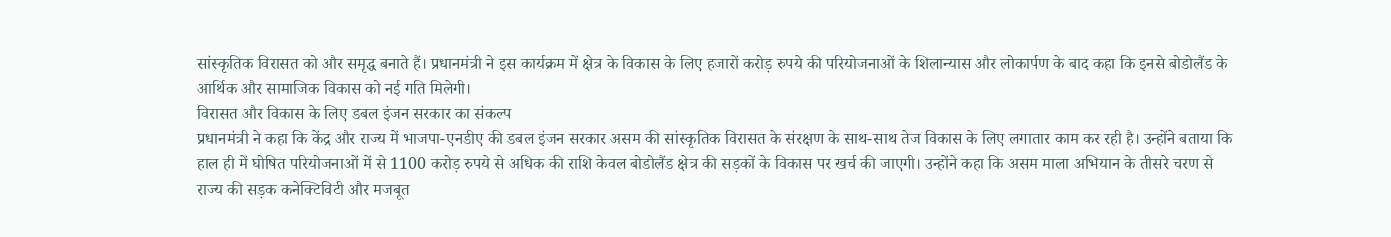सांस्कृतिक विरासत को और समृद्ध बनाते हैं। प्रधानमंत्री ने इस कार्यक्रम में क्षेत्र के विकास के लिए हजारों करोड़ रुपये की परियोजनाओं के शिलान्यास और लोकार्पण के बाद कहा कि इनसे बोडोलैंड के आर्थिक और सामाजिक विकास को नई गति मिलेगी।
विरासत और विकास के लिए डबल इंजन सरकार का संकल्प
प्रधानमंत्री ने कहा कि केंद्र और राज्य में भाजपा-एनडीए की डबल इंजन सरकार असम की सांस्कृतिक विरासत के संरक्षण के साथ-साथ तेज विकास के लिए लगातार काम कर रही है। उन्होंने बताया कि हाल ही में घोषित परियोजनाओं में से 1100 करोड़ रुपये से अधिक की राशि केवल बोडोलैंड क्षेत्र की सड़कों के विकास पर खर्च की जाएगी। उन्होंने कहा कि असम माला अभियान के तीसरे चरण से राज्य की सड़क कनेक्टिविटी और मजबूत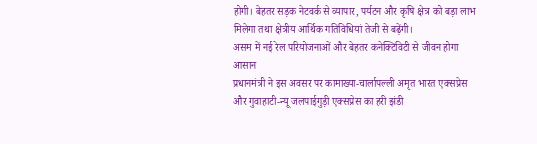होगी। बेहतर सड़क नेटवर्क से व्यापार, पर्यटन और कृषि क्षेत्र को बड़ा लाभ मिलेगा तथा क्षेत्रीय आर्थिक गतिविधियां तेजी से बढ़ेंगी।
असम में नई रेल परियोजनाओं और बेहतर कनेक्टिविटी से जीवन होगा आसान
प्रधानमंत्री ने इस अवसर पर कामाख्या-चार्लापल्ली अमृत भारत एक्सप्रेस और गुवाहाटी-न्यू जलपाईगुड़ी एक्सप्रेस का हरी झंडी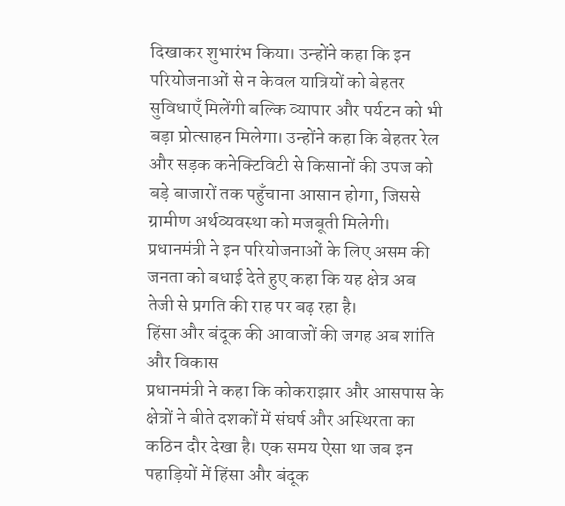दिखाकर शुभारंभ किया। उन्होंने कहा कि इन परियोजनाओं से न केवल यात्रियों को बेहतर सुविधाएँ मिलेंगी बल्कि व्यापार और पर्यटन को भी बड़ा प्रोत्साहन मिलेगा। उन्होंने कहा कि बेहतर रेल और सड़क कनेक्टिविटी से किसानों की उपज को बड़े बाजारों तक पहुँचाना आसान होगा, जिससे ग्रामीण अर्थव्यवस्था को मजबूती मिलेगी। प्रधानमंत्री ने इन परियोजनाओं के लिए असम की जनता को बधाई देते हुए कहा कि यह क्षेत्र अब तेजी से प्रगति की राह पर बढ़ रहा है।
हिंसा और बंदूक की आवाजों की जगह अब शांति और विकास
प्रधानमंत्री ने कहा कि कोकराझार और आसपास के क्षेत्रों ने बीते दशकों में संघर्ष और अस्थिरता का कठिन दौर देखा है। एक समय ऐसा था जब इन पहाड़ियों में हिंसा और बंदूक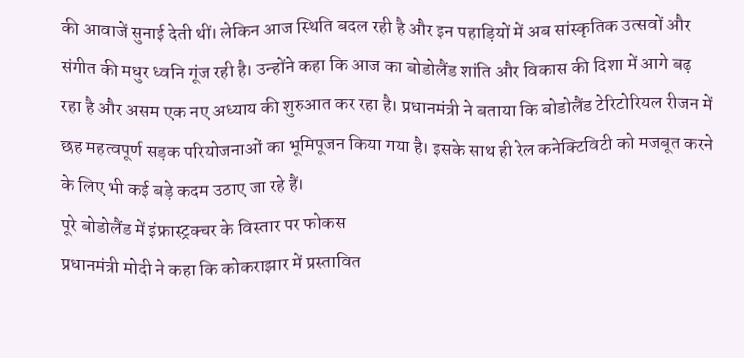की आवाजें सुनाई देती थीं। लेकिन आज स्थिति बदल रही है और इन पहाड़ियों में अब सांस्कृतिक उत्सवों और संगीत की मधुर ध्वनि गूंज रही है। उन्होंने कहा कि आज का बोडोलैंड शांति और विकास की दिशा में आगे बढ़ रहा है और असम एक नए अध्याय की शुरुआत कर रहा है। प्रधानमंत्री ने बताया कि बोडोलैंड टेरिटोरियल रीजन में छह महत्वपूर्ण सड़क परियोजनाओं का भूमिपूजन किया गया है। इसके साथ ही रेल कनेक्टिविटी को मजबूत करने के लिए भी कई बड़े कदम उठाए जा रहे हैं।
पूरे बोडोलैंड में इंफ्रास्ट्रक्चर के विस्तार पर फोकस
प्रधानमंत्री मोदी ने कहा कि कोकराझार में प्रस्तावित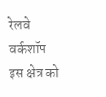रेलवे वर्कशॉप इस क्षेत्र को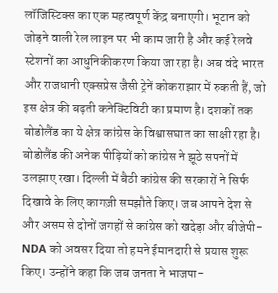लॉजिस्टिक्स का एक महत्वपूर्ण केंद्र बनाएगी। भूटान को जोड़ने वाली रेल लाइन पर भी काम जारी है और कई रेलवे स्टेशनों का आधुनिकीकरण किया जा रहा है। अब वंदे भारत और राजधानी एक्सप्रेस जैसी ट्रेनें कोकराझार में रुकती हैं, जो इस क्षेत्र की बढ़ती कनेक्टिविटी का प्रमाण है। दशकों तक बोडोलैंड का ये क्षेत्र कांग्रेस के विश्वासघात का साक्षी रहा है। बोडोलैंड की अनेक पीढ़ियों को कांग्रेस ने झूठे सपनों में उलझाए रखा। दिल्ली में बैठी कांग्रेस की सरकारों ने सिर्फ दिखावे के लिए कागज़ी समझौते किए। जब आपने देश से और असम से दोनों जगहों से कांग्रेस को खदेड़ा और बीजेपी-NDA को अवसर दिया तो हमने ईमानदारी से प्रयास शुरू किए। उन्होंने कहा कि जब जनता ने भाजपा-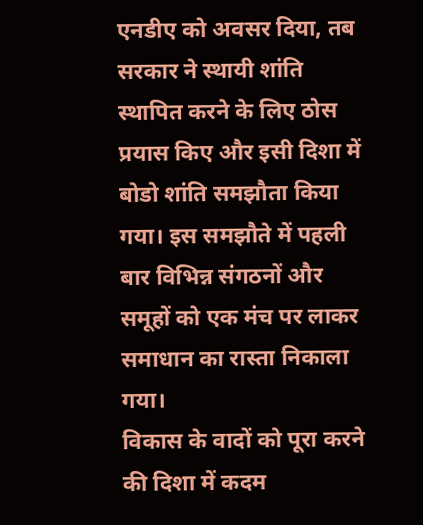एनडीए को अवसर दिया, तब सरकार ने स्थायी शांति स्थापित करने के लिए ठोस प्रयास किए और इसी दिशा में बोडो शांति समझौता किया गया। इस समझौते में पहली बार विभिन्न संगठनों और समूहों को एक मंच पर लाकर समाधान का रास्ता निकाला गया।
विकास के वादों को पूरा करने की दिशा में कदम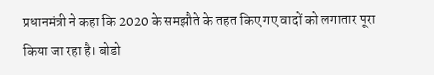प्रधानमंत्री ने कहा कि 2020 के समझौते के तहत किए गए वादों को लगातार पूरा किया जा रहा है। बोडो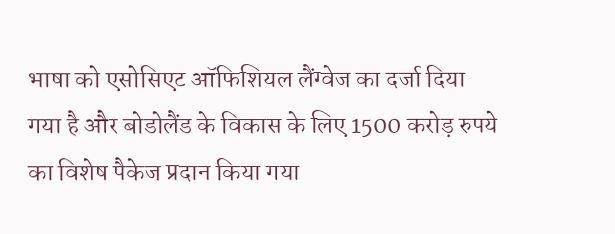भाषा को एसोसिएट ऑफिशियल लैंग्वेज का दर्जा दिया गया है और बोडोलैंड के विकास के लिए 1500 करोड़ रुपये का विशेष पैकेज प्रदान किया गया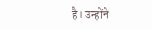है। उन्होंने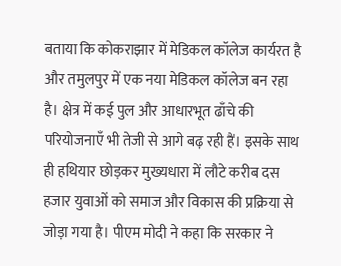बताया कि कोकराझार में मेडिकल कॉलेज कार्यरत है और तमुलपुर में एक नया मेडिकल कॉलेज बन रहा है। क्षेत्र में कई पुल और आधारभूत ढाँचे की परियोजनाएँ भी तेजी से आगे बढ़ रही हैं। इसके साथ ही हथियार छोड़कर मुख्यधारा में लौटे करीब दस हजार युवाओं को समाज और विकास की प्रक्रिया से जोड़ा गया है। पीएम मोदी ने कहा कि सरकार ने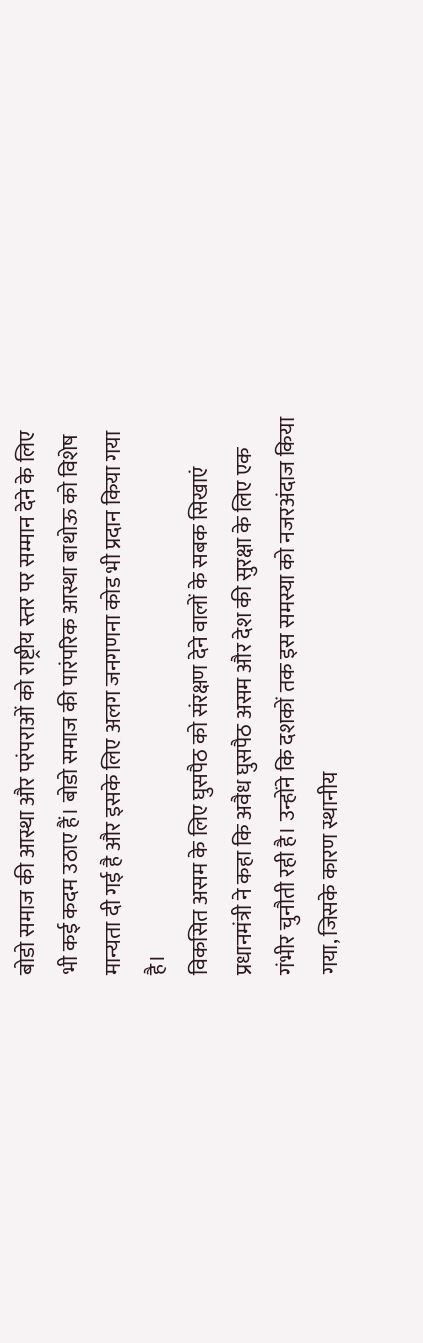बोडो समाज की आस्था और परंपराओं को राष्ट्रीय स्तर पर सम्मान देने के लिए भी कई कदम उठाए हैं। बोडो समाज की पारंपरिक आस्था बाथोऊ को विशेष मान्यता दी गई है और इसके लिए अलग जनगणना कोड भी प्रदान किया गया है।
विकसित असम के लिए घुसपैठ को संरक्षण देने वालों के सबक सिखाएं
प्रधानमंत्री ने कहा कि अवैध घुसपैठ असम और देश की सुरक्षा के लिए एक गंभीर चुनौती रही है। उन्होंने कि दशकों तक इस समस्या को नजरअंदाज किया गया, जिसके कारण स्थानीय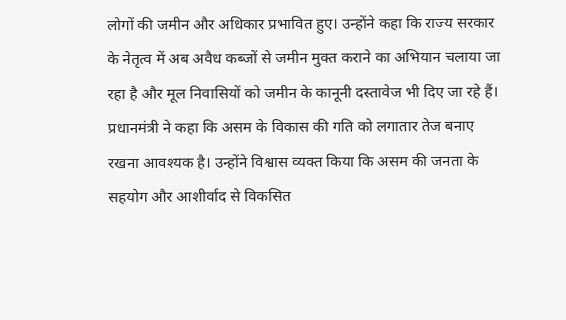लोगों की जमीन और अधिकार प्रभावित हुए। उन्होंने कहा कि राज्य सरकार के नेतृत्व में अब अवैध कब्जों से जमीन मुक्त कराने का अभियान चलाया जा रहा है और मूल निवासियों को जमीन के कानूनी दस्तावेज भी दिए जा रहे हैं। प्रधानमंत्री ने कहा कि असम के विकास की गति को लगातार तेज बनाए रखना आवश्यक है। उन्होंने विश्वास व्यक्त किया कि असम की जनता के सहयोग और आशीर्वाद से विकसित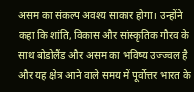असम का संकल्प अवश्य साकार होगा। उन्होंने कहा कि शांति, विकास और सांस्कृतिक गौरव के साथ बोडोलैंड और असम का भविष्य उज्ज्वल है और यह क्षेत्र आने वाले समय में पूर्वोत्तर भारत के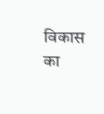विकास का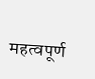महत्वपूर्ण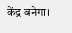केंद्र बनेगा।